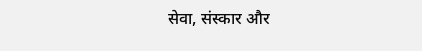सेवा, संस्कार और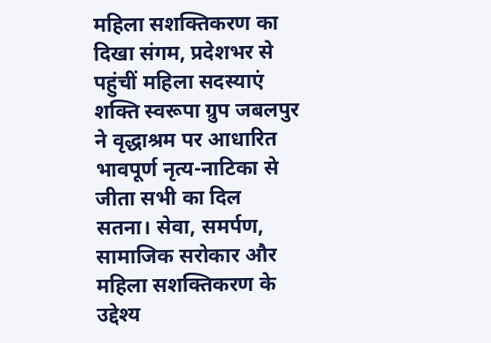महिला सशक्तिकरण का दिखा संगम, प्रदेशभर से पहुंचीं महिला सदस्याएं
शक्ति स्वरूपा ग्रुप जबलपुर ने वृद्धाश्रम पर आधारित भावपूर्ण नृत्य-नाटिका से जीता सभी का दिल
सतना। सेवा, समर्पण, सामाजिक सरोकार और महिला सशक्तिकरण के उद्देश्य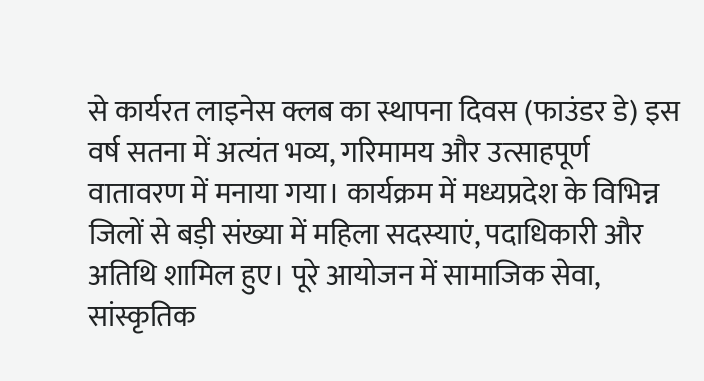से कार्यरत लाइनेस क्लब का स्थापना दिवस (फाउंडर डे) इस वर्ष सतना में अत्यंत भव्य, गरिमामय और उत्साहपूर्ण वातावरण में मनाया गया। कार्यक्रम में मध्यप्रदेश के विभिन्न जिलों से बड़ी संख्या में महिला सदस्याएं, पदाधिकारी और अतिथि शामिल हुए। पूरे आयोजन में सामाजिक सेवा, सांस्कृतिक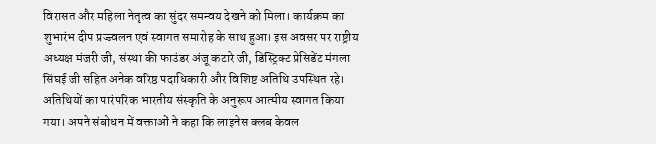विरासत और महिला नेतृत्व का सुंदर समन्वय देखने को मिला। कार्यक्रम का शुभारंभ दीप प्रज्ज्वलन एवं स्वागत समारोह के साथ हुआ। इस अवसर पर राष्ट्रीय अध्यक्ष मंजरी जी, संस्था की फाउंडर अंजू कटारे जी, डिस्ट्रिक्ट प्रेसिडेंट मंगला सिंघई जी सहित अनेक वरिष्ठ पदाधिकारी और विशिष्ट अतिथि उपस्थित रहे। अतिथियों का पारंपरिक भारतीय संस्कृति के अनुरूप आत्मीय स्वागत किया गया। अपने संबोधन में वक्ताओं ने कहा कि लाइनेस क्लब केवल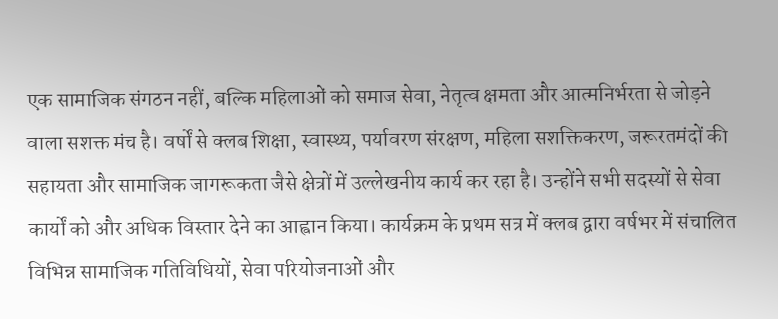एक सामाजिक संगठन नहीं, बल्कि महिलाओं को समाज सेवा, नेतृत्व क्षमता और आत्मनिर्भरता से जोड़ने वाला सशक्त मंच है। वर्षों से क्लब शिक्षा, स्वास्थ्य, पर्यावरण संरक्षण, महिला सशक्तिकरण, जरूरतमंदों की सहायता और सामाजिक जागरूकता जैसे क्षेत्रों में उल्लेखनीय कार्य कर रहा है। उन्होंने सभी सदस्यों से सेवा कार्यों को और अधिक विस्तार देने का आह्वान किया। कार्यक्रम के प्रथम सत्र में क्लब द्वारा वर्षभर में संचालित विभिन्न सामाजिक गतिविधियों, सेवा परियोजनाओं और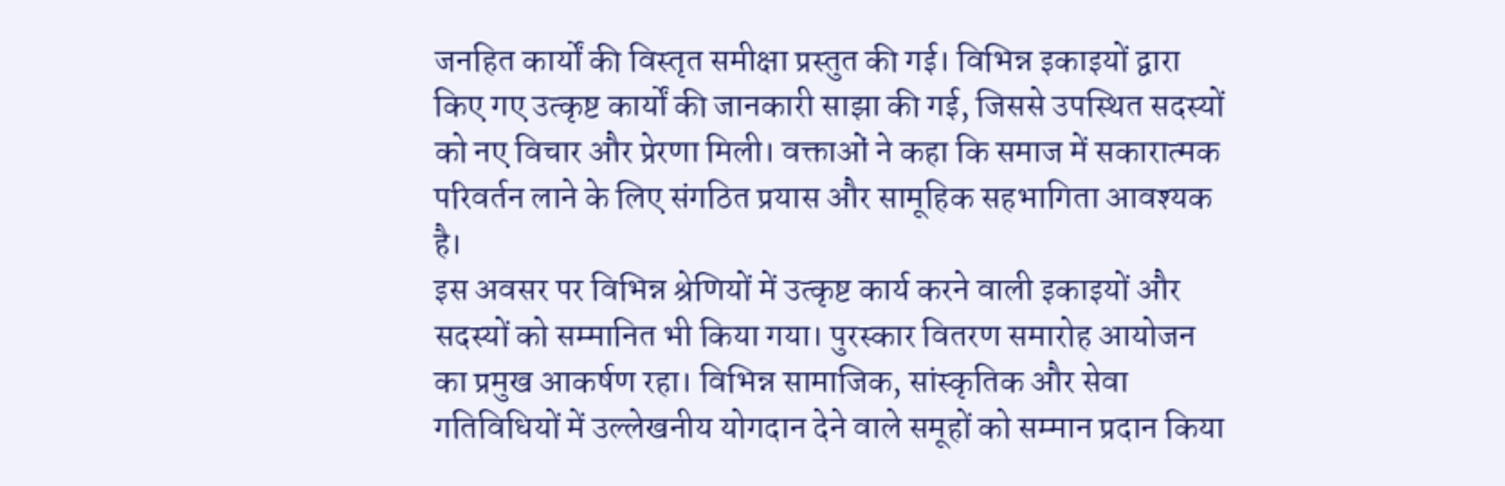जनहित कार्यों की विस्तृत समीक्षा प्रस्तुत की गई। विभिन्न इकाइयों द्वारा किए गए उत्कृष्ट कार्यों की जानकारी साझा की गई, जिससे उपस्थित सदस्यों को नए विचार और प्रेरणा मिली। वक्ताओं ने कहा कि समाज में सकारात्मक परिवर्तन लाने के लिए संगठित प्रयास और सामूहिक सहभागिता आवश्यक है।
इस अवसर पर विभिन्न श्रेणियों में उत्कृष्ट कार्य करने वाली इकाइयों और सदस्यों को सम्मानित भी किया गया। पुरस्कार वितरण समारोह आयोजन का प्रमुख आकर्षण रहा। विभिन्न सामाजिक, सांस्कृतिक और सेवा गतिविधियों में उल्लेखनीय योगदान देने वाले समूहों को सम्मान प्रदान किया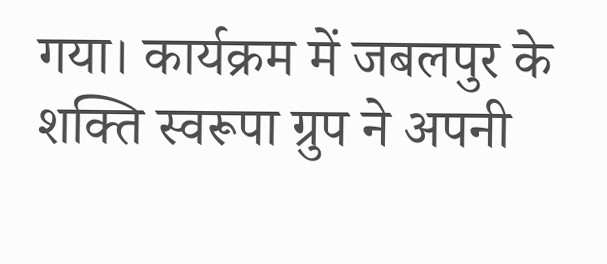गया। कार्यक्रम में जबलपुर के शक्ति स्वरूपा ग्रुप ने अपनी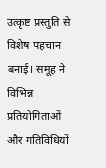उत्कृष्ट प्रस्तुति से विशेष पहचान बनाई। समूह ने विभिन्न प्रतियोगिताओं और गतिविधियों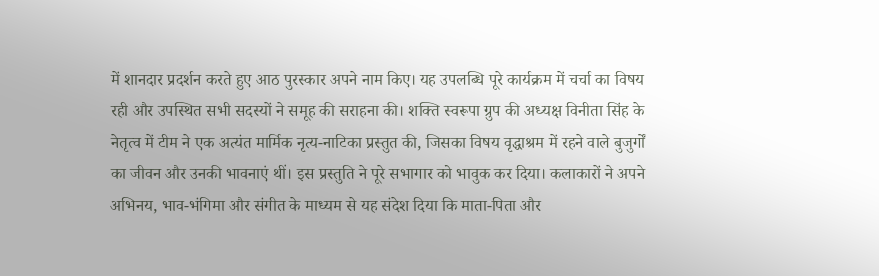में शानदार प्रदर्शन करते हुए आठ पुरस्कार अपने नाम किए। यह उपलब्धि पूरे कार्यक्रम में चर्चा का विषय रही और उपस्थित सभी सदस्यों ने समूह की सराहना की। शक्ति स्वरूपा ग्रुप की अध्यक्ष विनीता सिंह के नेतृत्व में टीम ने एक अत्यंत मार्मिक नृत्य-नाटिका प्रस्तुत की, जिसका विषय वृद्धाश्रम में रहने वाले बुजुर्गों का जीवन और उनकी भावनाएं थीं। इस प्रस्तुति ने पूरे सभागार को भावुक कर दिया। कलाकारों ने अपने अभिनय, भाव-भंगिमा और संगीत के माध्यम से यह संदेश दिया कि माता-पिता और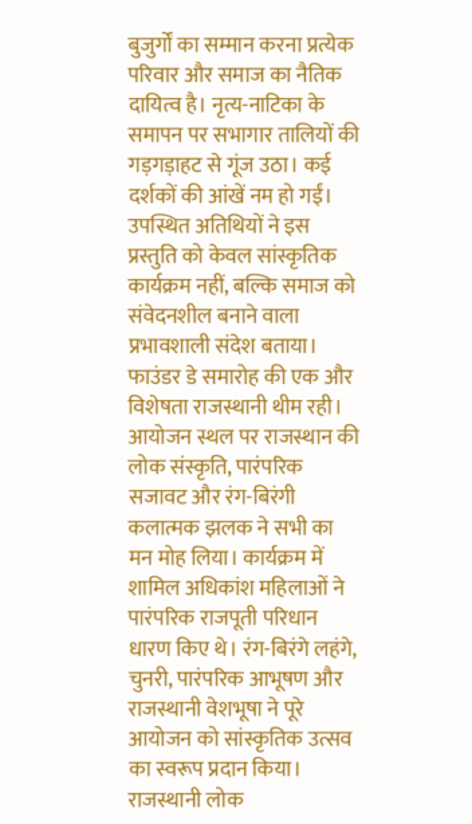बुजुर्गों का सम्मान करना प्रत्येक परिवार और समाज का नैतिक दायित्व है। नृत्य-नाटिका के समापन पर सभागार तालियों की गड़गड़ाहट से गूंज उठा। कई दर्शकों की आंखें नम हो गईं। उपस्थित अतिथियों ने इस प्रस्तुति को केवल सांस्कृतिक कार्यक्रम नहीं, बल्कि समाज को संवेदनशील बनाने वाला प्रभावशाली संदेश बताया।
फाउंडर डे समारोह की एक और विशेषता राजस्थानी थीम रही। आयोजन स्थल पर राजस्थान की लोक संस्कृति, पारंपरिक सजावट और रंग-बिरंगी कलात्मक झलक ने सभी का मन मोह लिया। कार्यक्रम में शामिल अधिकांश महिलाओं ने पारंपरिक राजपूती परिधान धारण किए थे। रंग-बिरंगे लहंगे, चुनरी, पारंपरिक आभूषण और राजस्थानी वेशभूषा ने पूरे आयोजन को सांस्कृतिक उत्सव का स्वरूप प्रदान किया। राजस्थानी लोक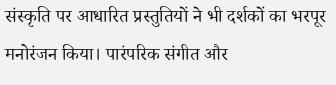संस्कृति पर आधारित प्रस्तुतियों ने भी दर्शकों का भरपूर मनोरंजन किया। पारंपरिक संगीत और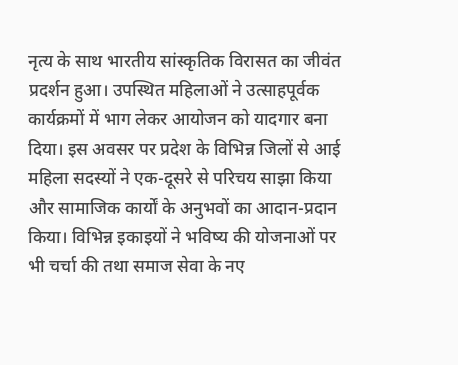नृत्य के साथ भारतीय सांस्कृतिक विरासत का जीवंत प्रदर्शन हुआ। उपस्थित महिलाओं ने उत्साहपूर्वक कार्यक्रमों में भाग लेकर आयोजन को यादगार बना दिया। इस अवसर पर प्रदेश के विभिन्न जिलों से आई महिला सदस्यों ने एक-दूसरे से परिचय साझा किया और सामाजिक कार्यों के अनुभवों का आदान-प्रदान किया। विभिन्न इकाइयों ने भविष्य की योजनाओं पर भी चर्चा की तथा समाज सेवा के नए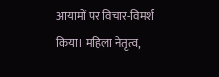आयामों पर विचार-विमर्श किया। महिला नेतृत्व,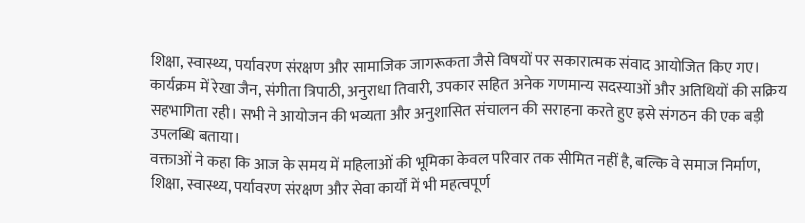शिक्षा, स्वास्थ्य, पर्यावरण संरक्षण और सामाजिक जागरूकता जैसे विषयों पर सकारात्मक संवाद आयोजित किए गए। कार्यक्रम में रेखा जैन, संगीता त्रिपाठी, अनुराधा तिवारी, उपकार सहित अनेक गणमान्य सदस्याओं और अतिथियों की सक्रिय सहभागिता रही। सभी ने आयोजन की भव्यता और अनुशासित संचालन की सराहना करते हुए इसे संगठन की एक बड़ी उपलब्धि बताया।
वक्ताओं ने कहा कि आज के समय में महिलाओं की भूमिका केवल परिवार तक सीमित नहीं है, बल्कि वे समाज निर्माण, शिक्षा, स्वास्थ्य, पर्यावरण संरक्षण और सेवा कार्यों में भी महत्वपूर्ण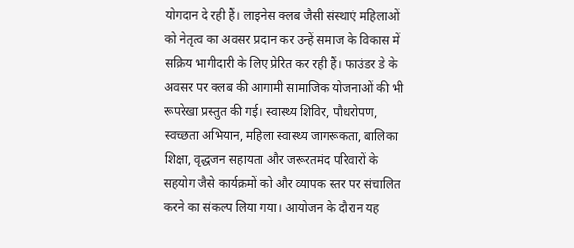योगदान दे रही हैं। लाइनेस क्लब जैसी संस्थाएं महिलाओं को नेतृत्व का अवसर प्रदान कर उन्हें समाज के विकास में सक्रिय भागीदारी के लिए प्रेरित कर रही हैं। फाउंडर डे के अवसर पर क्लब की आगामी सामाजिक योजनाओं की भी रूपरेखा प्रस्तुत की गई। स्वास्थ्य शिविर, पौधरोपण, स्वच्छता अभियान, महिला स्वास्थ्य जागरूकता, बालिका शिक्षा, वृद्धजन सहायता और जरूरतमंद परिवारों के सहयोग जैसे कार्यक्रमों को और व्यापक स्तर पर संचालित करने का संकल्प लिया गया। आयोजन के दौरान यह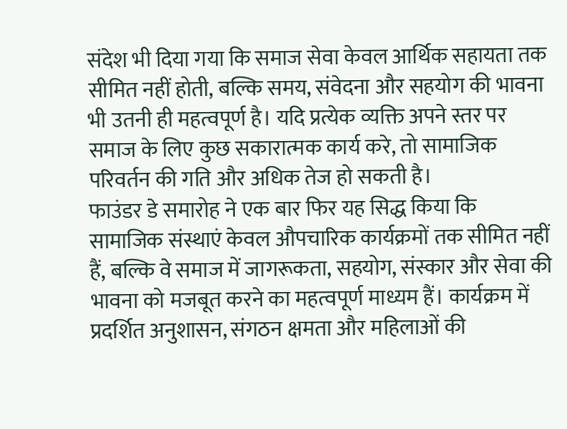संदेश भी दिया गया कि समाज सेवा केवल आर्थिक सहायता तक सीमित नहीं होती, बल्कि समय, संवेदना और सहयोग की भावना भी उतनी ही महत्वपूर्ण है। यदि प्रत्येक व्यक्ति अपने स्तर पर समाज के लिए कुछ सकारात्मक कार्य करे, तो सामाजिक परिवर्तन की गति और अधिक तेज हो सकती है।
फाउंडर डे समारोह ने एक बार फिर यह सिद्ध किया कि सामाजिक संस्थाएं केवल औपचारिक कार्यक्रमों तक सीमित नहीं हैं, बल्कि वे समाज में जागरूकता, सहयोग, संस्कार और सेवा की भावना को मजबूत करने का महत्वपूर्ण माध्यम हैं। कार्यक्रम में प्रदर्शित अनुशासन, संगठन क्षमता और महिलाओं की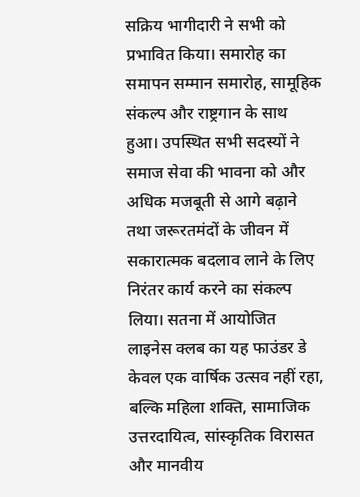सक्रिय भागीदारी ने सभी को प्रभावित किया। समारोह का समापन सम्मान समारोह, सामूहिक संकल्प और राष्ट्रगान के साथ हुआ। उपस्थित सभी सदस्यों ने समाज सेवा की भावना को और अधिक मजबूती से आगे बढ़ाने तथा जरूरतमंदों के जीवन में सकारात्मक बदलाव लाने के लिए निरंतर कार्य करने का संकल्प लिया। सतना में आयोजित लाइनेस क्लब का यह फाउंडर डे केवल एक वार्षिक उत्सव नहीं रहा, बल्कि महिला शक्ति, सामाजिक उत्तरदायित्व, सांस्कृतिक विरासत और मानवीय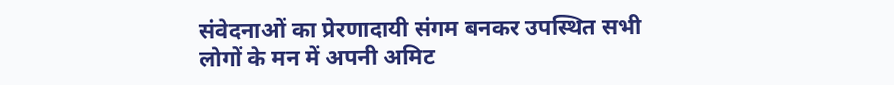संवेदनाओं का प्रेरणादायी संगम बनकर उपस्थित सभी लोगों के मन में अपनी अमिट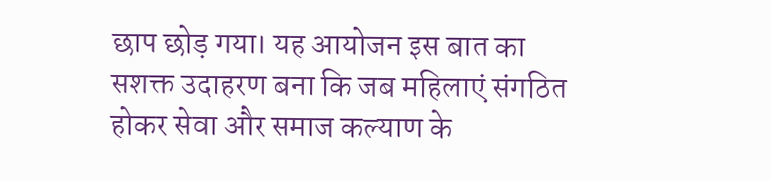छाप छोड़ गया। यह आयोजन इस बात का सशक्त उदाहरण बना कि जब महिलाएं संगठित होकर सेवा और समाज कल्याण के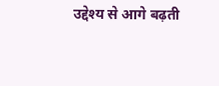उद्देश्य से आगे बढ़ती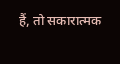हैं, तो सकारात्मक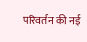परिवर्तन की नई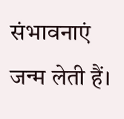संभावनाएं जन्म लेती हैं।